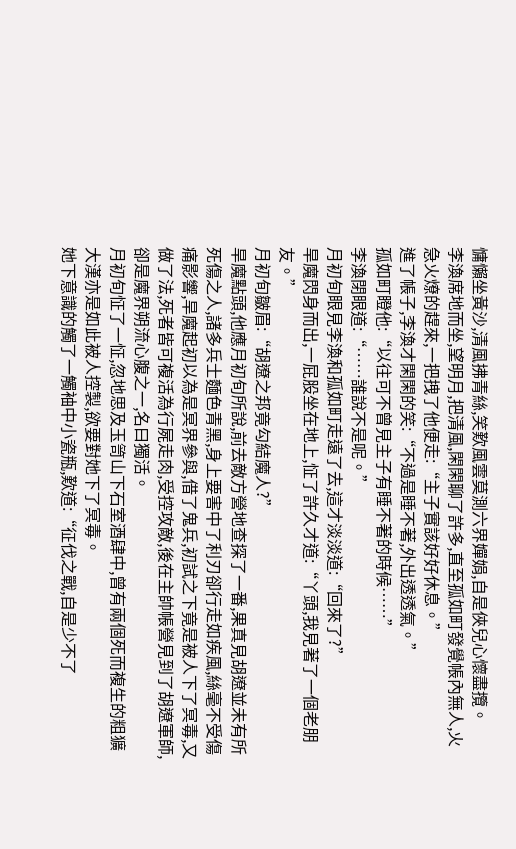慵懶坐黃沙,清風拂青絲,笑歎風雲莫測六界嬋娟,自是俠兒心懷盡攬。
李渙席地而坐,望明月,把清風,閑閑聊了許多,直至孤如町發覺帳內無人,火急火燎的趕來,一把拽了他便走:“主子實該好好休息。”
進了帳子,李渙才閑閑的笑:“不過是睡不著,外出透透氣。”
孤如町瞪他:“以往可不曾見主子有睡不著的時候……”
李渙閉眼道:“……誰說不是呢。”
月初旬眼見李渙和孤如町走遠了去,這才淡淡道:“回來了?”
旱魔閃身而出,一屁股坐在地上,怔了許久才道:“丫頭,我見著了一個老朋友。”
月初旬皺眉:“胡遼之邦竟勾結魔人?”
旱魔點頭,他應月初旬所說,前去敵方營地查探了一番,果真見胡遼並未有所死傷之人,諸多兵士麵色青黑,身上要害中了利刃卻行走如疾風,絲毫不受傷痛影響,旱魔起初以為是冥界參與,借了鬼兵,初試之下竟是被人下了冥毒,又做了法,死者皆可複活為行屍走肉,受控攻敵,後在主帥帳營見到了胡遼軍師,卻是魔界朔流心腹之一,名曰獨活。
月初旬怔了一怔,忽地思及玉笥山下石室酒肆中,曾有兩個死而複生的粗獷大漢亦是如此被人控製,欲要對她下了冥毒。
她下意識的觸了一觸袖中小瓷瓶,歎道:“征伐之戰,自是少不了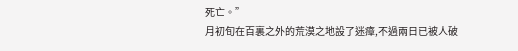死亡。”
月初旬在百裏之外的荒漠之地設了迷瘴,不過兩日已被人破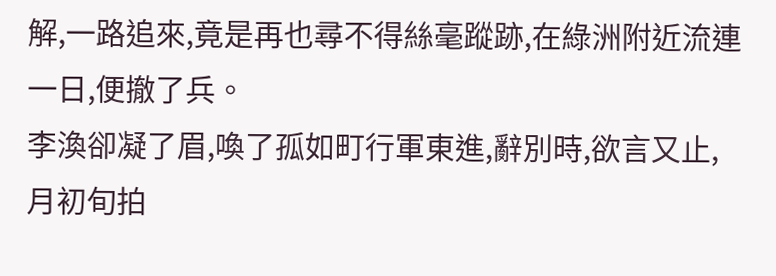解,一路追來,竟是再也尋不得絲毫蹤跡,在綠洲附近流連一日,便撤了兵。
李渙卻凝了眉,喚了孤如町行軍東進,辭別時,欲言又止,月初旬拍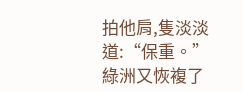拍他肩,隻淡淡道:“保重。”
綠洲又恢複了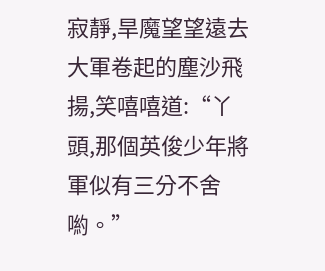寂靜,旱魔望望遠去大軍卷起的塵沙飛揚,笑嘻嘻道:“丫頭,那個英俊少年將軍似有三分不舍喲。”